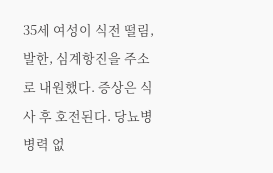35세 여성이 식전 떨림, 발한, 심계항진을 주소로 내원했다. 증상은 식사 후 호전된다. 당뇨병 병력 없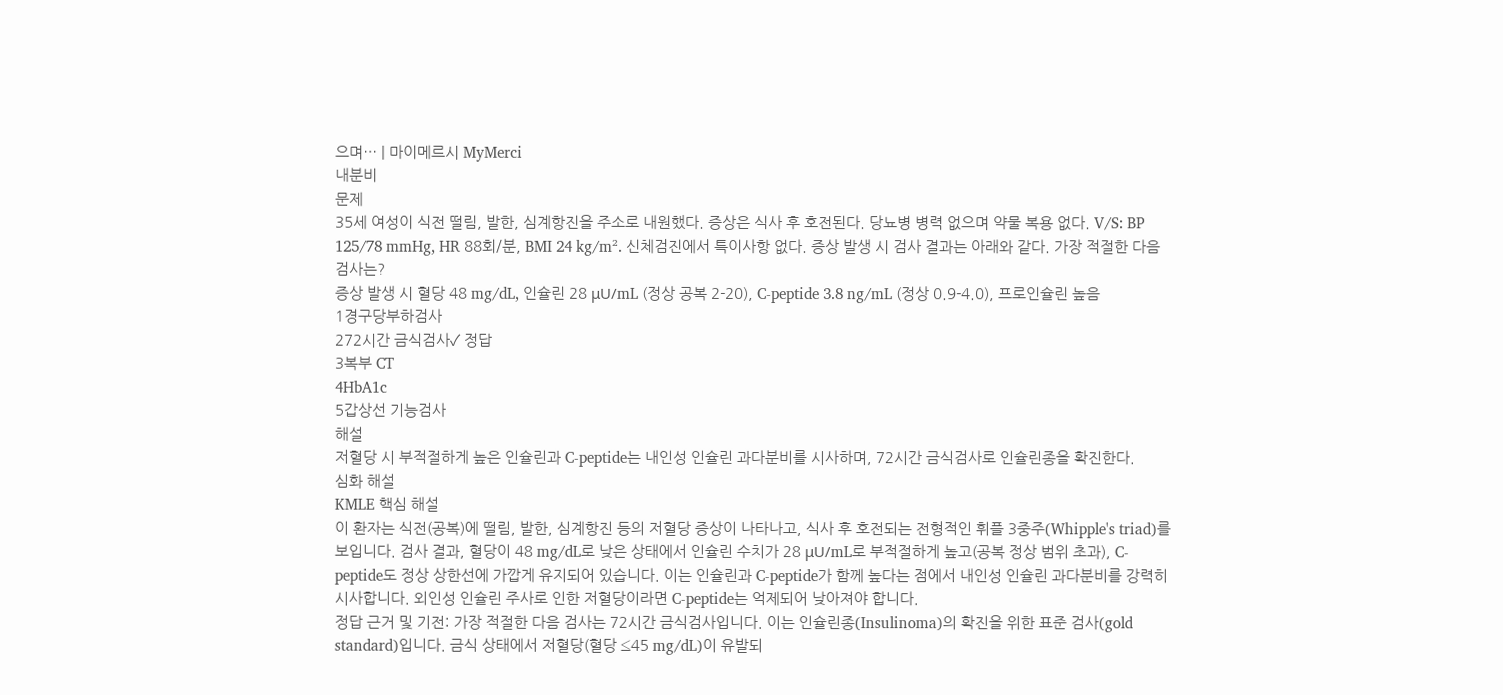으며… | 마이메르시 MyMerci
내분비
문제
35세 여성이 식전 떨림, 발한, 심계항진을 주소로 내원했다. 증상은 식사 후 호전된다. 당뇨병 병력 없으며 약물 복용 없다. V/S: BP 125/78 mmHg, HR 88회/분, BMI 24 kg/m². 신체검진에서 특이사항 없다. 증상 발생 시 검사 결과는 아래와 같다. 가장 적절한 다음 검사는?
증상 발생 시 혈당 48 mg/dL, 인슐린 28 μU/mL (정상 공복 2-20), C-peptide 3.8 ng/mL (정상 0.9-4.0), 프로인슐린 높음
1경구당부하검사
272시간 금식검사✓ 정답
3복부 CT
4HbA1c
5갑상선 기능검사
해설
저혈당 시 부적절하게 높은 인슐린과 C-peptide는 내인성 인슐린 과다분비를 시사하며, 72시간 금식검사로 인슐린종을 확진한다.
심화 해설
KMLE 핵심 해설
이 환자는 식전(공복)에 떨림, 발한, 심계항진 등의 저혈당 증상이 나타나고, 식사 후 호전되는 전형적인 휘플 3중주(Whipple's triad)를 보입니다. 검사 결과, 혈당이 48 mg/dL로 낮은 상태에서 인슐린 수치가 28 μU/mL로 부적절하게 높고(공복 정상 범위 초과), C-peptide도 정상 상한선에 가깝게 유지되어 있습니다. 이는 인슐린과 C-peptide가 함께 높다는 점에서 내인성 인슐린 과다분비를 강력히 시사합니다. 외인성 인슐린 주사로 인한 저혈당이라면 C-peptide는 억제되어 낮아져야 합니다.
정답 근거 및 기전: 가장 적절한 다음 검사는 72시간 금식검사입니다. 이는 인슐린종(Insulinoma)의 확진을 위한 표준 검사(gold standard)입니다. 금식 상태에서 저혈당(혈당 ≤45 mg/dL)이 유발되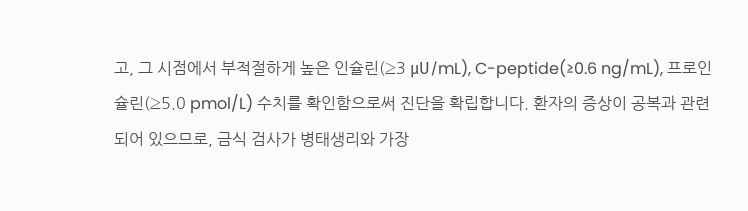고, 그 시점에서 부적절하게 높은 인슐린(≥3 μU/mL), C-peptide(≥0.6 ng/mL), 프로인슐린(≥5.0 pmol/L) 수치를 확인함으로써 진단을 확립합니다. 환자의 증상이 공복과 관련되어 있으므로, 금식 검사가 병태생리와 가장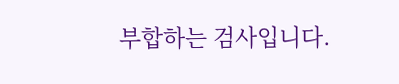부합하는 검사입니다.